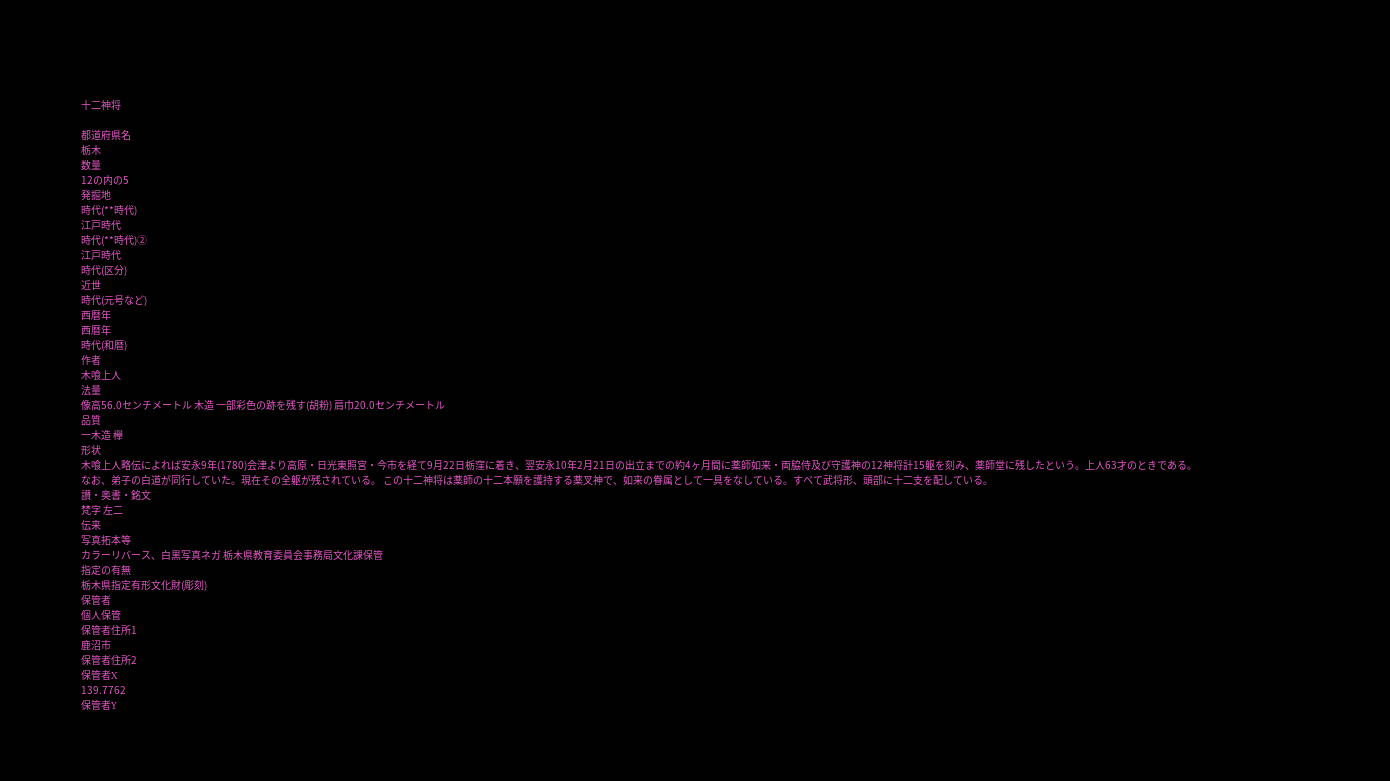十二神将

都道府県名
栃木
数量
12の内の5
発掘地
時代(**時代)
江戸時代
時代(**時代)②
江戸時代
時代(区分)
近世
時代(元号など)
西暦年
西暦年
時代(和暦)
作者
木喰上人
法量
像高56.0センチメートル 木造 一部彩色の跡を残す(胡粉) 肩巾20.0センチメートル
品質
一木造 欅
形状
木喰上人略伝によれば安永9年(1780)会津より高原・日光東照宮・今市を経て9月22日栃窪に着き、翌安永10年2月21日の出立までの約4ヶ月間に薬師如来・両脇侍及び守護神の12神将計15躯を刻み、薬師堂に残したという。上人63才のときである。なお、弟子の白道が同行していた。現在その全躯が残されている。 この十二神将は薬師の十二本願を護持する薬叉神で、如来の眷属として一具をなしている。すべて武将形、頭部に十二支を配している。
讃・奥書・銘文
梵字 左二
伝来
写真拓本等
カラーリバース、白黒写真ネガ 栃木県教育委員会事務局文化課保管
指定の有無
栃木県指定有形文化財(彫刻)
保管者
個人保管
保管者住所1
鹿沼市
保管者住所2
保管者X
139.7762
保管者Y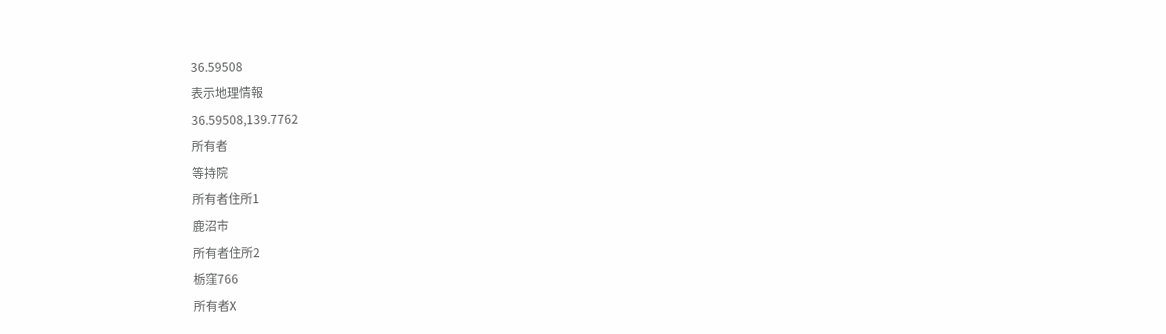36.59508
表示地理情報
36.59508,139.7762
所有者
等持院
所有者住所1
鹿沼市
所有者住所2
栃窪766
所有者X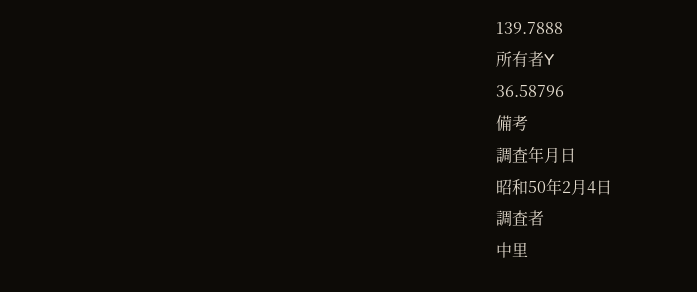139.7888
所有者Y
36.58796
備考
調査年月日
昭和50年2月4日
調査者
中里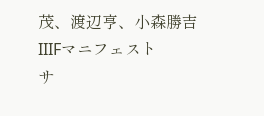茂、渡辺亨、小森勝吉
IIIFマニフェスト
サ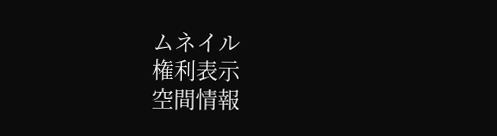ムネイル
権利表示
空間情報